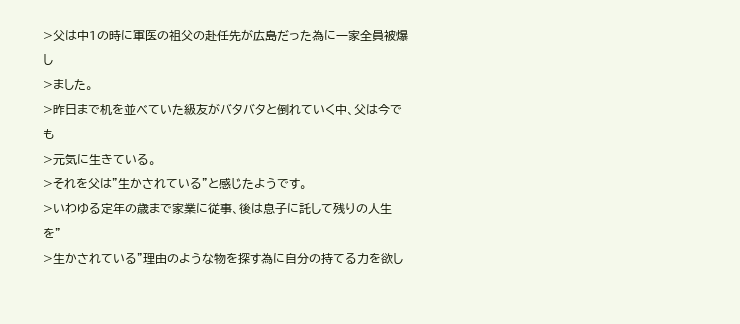>父は中1の時に軍医の祖父の赴任先が広島だった為に一家全員被爆し
>ました。
>昨日まで机を並べていた級友がバタバタと倒れていく中、父は今でも
>元気に生きている。
>それを父は”生かされている”と感じたようです。
>いわゆる定年の歳まで家業に従事、後は息子に託して残りの人生を”
>生かされている”理由のような物を探す為に自分の持てる力を欲し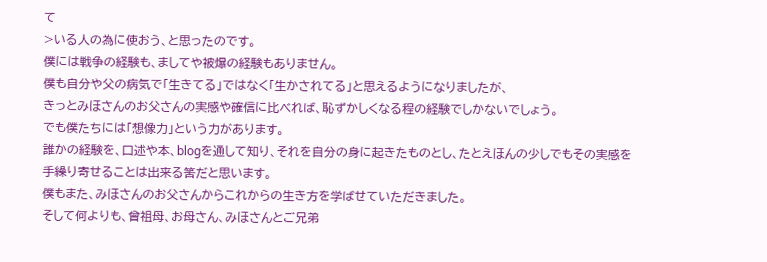て
>いる人の為に使おう、と思ったのです。
僕には戦争の経験も、ましてや被爆の経験もありません。
僕も自分や父の病気で「生きてる」ではなく「生かされてる」と思えるようになりましたが、
きっとみほさんのお父さんの実感や確信に比べれば、恥ずかしくなる程の経験でしかないでしょう。
でも僕たちには「想像力」という力があります。
誰かの経験を、口述や本、blogを通して知り、それを自分の身に起きたものとし、たとえほんの少しでもその実感を手繰り寄せることは出来る筈だと思います。
僕もまた、みほさんのお父さんからこれからの生き方を学ばせていただきました。
そして何よりも、曾祖母、お母さん、みほさんとご兄弟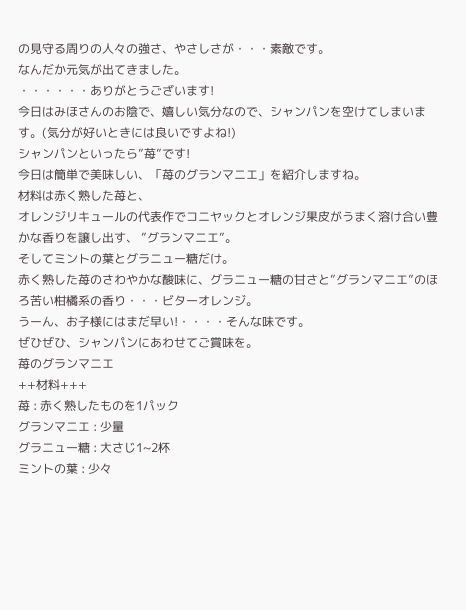の見守る周りの人々の強さ、やさしさが・・・素敵です。
なんだか元気が出てきました。
・・・・・・ありがとうございます!
今日はみほさんのお陰で、嬉しい気分なので、シャンパンを空けてしまいます。(気分が好いときには良いですよね!)
シャンパンといったら”苺”です!
今日は簡単で美味しい、「苺のグランマニエ」を紹介しますね。
材料は赤く熟した苺と、
オレンジリキュールの代表作でコニヤックとオレンジ果皮がうまく溶け合い豊かな香りを譲し出す、 ”グランマニエ”。
そしてミントの葉とグラニュー糖だけ。
赤く熟した苺のさわやかな酸味に、グラニュー糖の甘さと”グランマニエ”のほろ苦い柑橘系の香り・・・ビターオレンジ。
うーん、お子様にはまだ早い!・・・・そんな味です。
ぜひぜひ、シャンパンにあわせてご賞味を。
苺のグランマニエ
++材料+++
苺 : 赤く熟したものを1パック
グランマニエ : 少量
グラニュー糖 : 大さじ1~2杯
ミントの葉 : 少々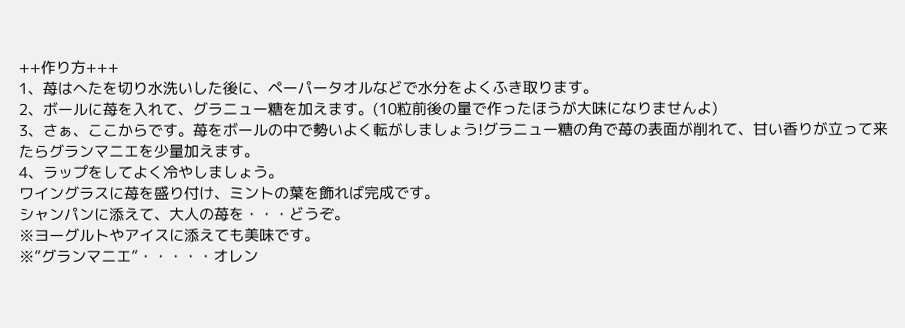++作り方+++
1、苺はへたを切り水洗いした後に、ペーパータオルなどで水分をよくふき取ります。
2、ボールに苺を入れて、グラニュー糖を加えます。(10粒前後の量で作ったほうが大味になりませんよ)
3、さぁ、ここからです。苺をボールの中で勢いよく転がしましょう!グラニュー糖の角で苺の表面が削れて、甘い香りが立って来たらグランマニエを少量加えます。
4、ラップをしてよく冷やしましょう。
ワイングラスに苺を盛り付け、ミントの葉を飾れば完成です。
シャンパンに添えて、大人の苺を・・・どうぞ。
※ヨーグルトやアイスに添えても美味です。
※”グランマニエ”・・・・・オレン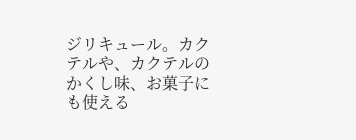ジリキュール。カクテルや、カクテルのかくし味、お菓子にも使える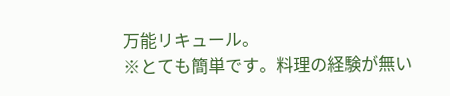万能リキュール。
※とても簡単です。料理の経験が無い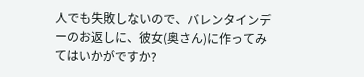人でも失敗しないので、バレンタインデーのお返しに、彼女(奥さん)に作ってみてはいかがですか?